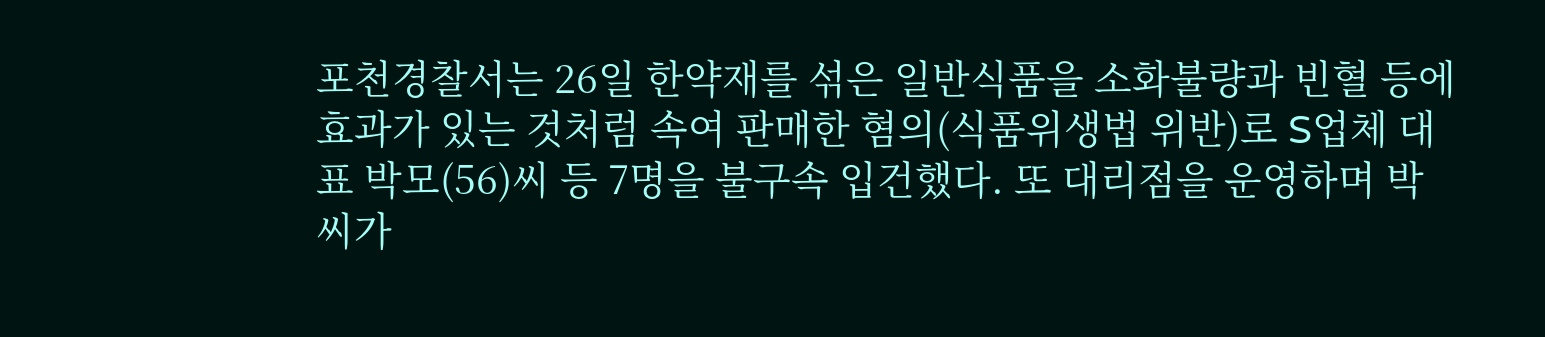포천경찰서는 26일 한약재를 섞은 일반식품을 소화불량과 빈혈 등에 효과가 있는 것처럼 속여 판매한 혐의(식품위생법 위반)로 S업체 대표 박모(56)씨 등 7명을 불구속 입건했다. 또 대리점을 운영하며 박씨가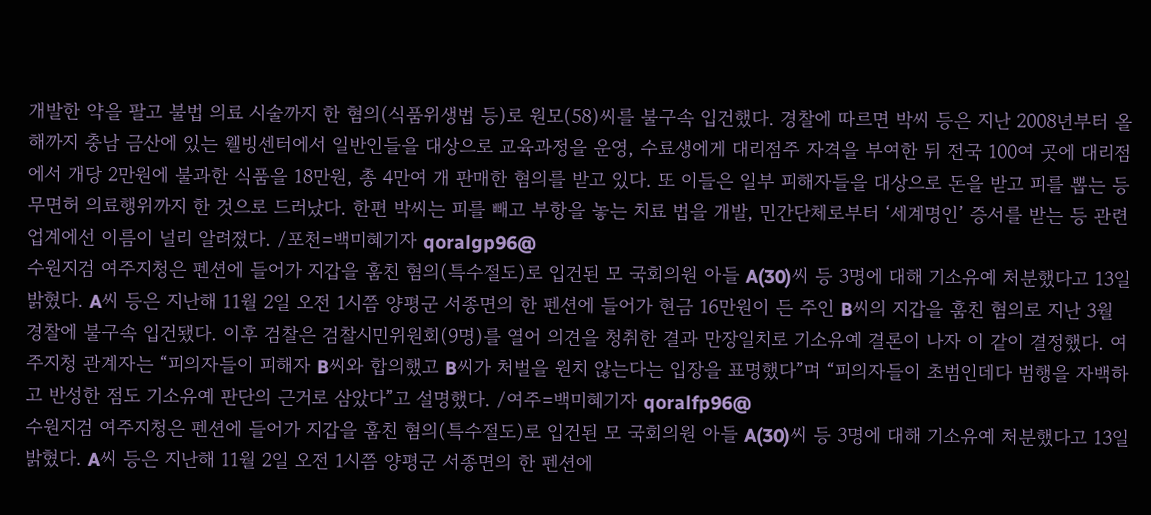개발한 약을 팔고 불법 의료 시술까지 한 혐의(식품위생법 등)로 원모(58)씨를 불구속 입건했다. 경찰에 따르면 박씨 등은 지난 2008년부터 올해까지 충남 금산에 있는 웰빙센터에서 일반인들을 대상으로 교육과정을 운영, 수료생에게 대리점주 자격을 부여한 뒤 전국 100여 곳에 대리점에서 개당 2만원에 불과한 식품을 18만원, 총 4만여 개 판매한 혐의를 받고 있다. 또 이들은 일부 피해자들을 대상으로 돈을 받고 피를 뽑는 등 무면허 의료행위까지 한 것으로 드러났다. 한편 박씨는 피를 빼고 부항을 놓는 치료 법을 개발, 민간단체로부터 ‘세계명인’ 증서를 받는 등 관련 업계에선 이름이 널리 알려졌다. /포천=백미혜기자 qoralgp96@
수원지검 여주지청은 펜션에 들어가 지갑을 훔친 혐의(특수절도)로 입건된 모 국회의원 아들 A(30)씨 등 3명에 대해 기소유예 처분했다고 13일 밝혔다. A씨 등은 지난해 11월 2일 오전 1시쯤 양평군 서종면의 한 펜션에 들어가 현금 16만원이 든 주인 B씨의 지갑을 훔친 혐의로 지난 3월 경찰에 불구속 입건됐다. 이후 검찰은 검찰시민위원회(9명)를 열어 의견을 청취한 결과 만장일치로 기소유예 결론이 나자 이 같이 결정했다. 여주지청 관계자는 “피의자들이 피해자 B씨와 합의했고 B씨가 처벌을 원치 않는다는 입장을 표명했다”며 “피의자들이 초범인데다 범행을 자백하고 반성한 점도 기소유예 판단의 근거로 삼았다”고 설명했다. /여주=백미혜기자 qoralfp96@
수원지검 여주지청은 펜션에 들어가 지갑을 훔친 혐의(특수절도)로 입건된 모 국회의원 아들 A(30)씨 등 3명에 대해 기소유예 처분했다고 13일 밝혔다. A씨 등은 지난해 11월 2일 오전 1시쯤 양평군 서종면의 한 펜션에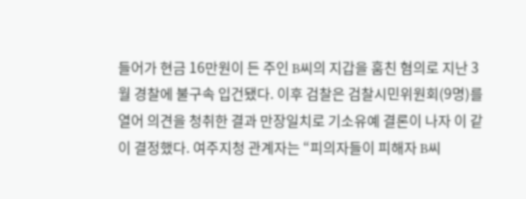들어가 현금 16만원이 든 주인 B씨의 지갑을 훔친 혐의로 지난 3월 경찰에 불구속 입건됐다. 이후 검찰은 검찰시민위원회(9명)를 열어 의견을 청취한 결과 만장일치로 기소유예 결론이 나자 이 같이 결정했다. 여주지청 관계자는 “피의자들이 피해자 B씨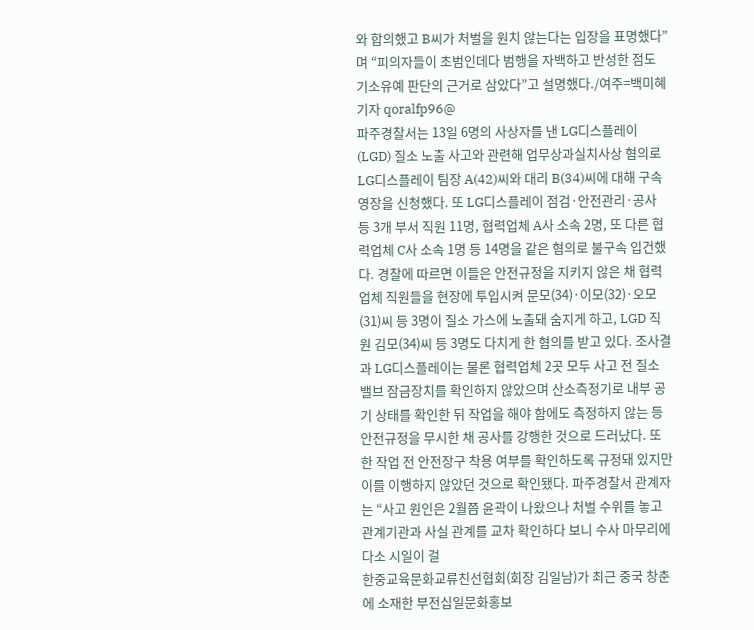와 합의했고 B씨가 처벌을 원치 않는다는 입장을 표명했다”며 “피의자들이 초범인데다 범행을 자백하고 반성한 점도 기소유예 판단의 근거로 삼았다”고 설명했다./여주=백미혜기자 qoralfp96@
파주경찰서는 13일 6명의 사상자를 낸 LG디스플레이(LGD) 질소 노출 사고와 관련해 업무상과실치사상 혐의로 LG디스플레이 팀장 A(42)씨와 대리 B(34)씨에 대해 구속영장을 신청했다. 또 LG디스플레이 점검·안전관리·공사 등 3개 부서 직원 11명, 협력업체 A사 소속 2명, 또 다른 협력업체 C사 소속 1명 등 14명을 같은 혐의로 불구속 입건했다. 경찰에 따르면 이들은 안전규정을 지키지 않은 채 협력업체 직원들을 현장에 투입시켜 문모(34)·이모(32)·오모(31)씨 등 3명이 질소 가스에 노출돼 숨지게 하고, LGD 직원 김모(34)씨 등 3명도 다치게 한 혐의를 받고 있다. 조사결과 LG디스플레이는 물론 협력업체 2곳 모두 사고 전 질소 밸브 잠금장치를 확인하지 않았으며 산소측정기로 내부 공기 상태를 확인한 뒤 작업을 해야 함에도 측정하지 않는 등 안전규정을 무시한 채 공사를 강행한 것으로 드러났다. 또한 작업 전 안전장구 착용 여부를 확인하도록 규정돼 있지만 이를 이행하지 않았던 것으로 확인됐다. 파주경찰서 관계자는 “사고 원인은 2월쯤 윤곽이 나왔으나 처벌 수위를 놓고 관계기관과 사실 관계를 교차 확인하다 보니 수사 마무리에 다소 시일이 걸
한중교육문화교류친선협회(회장 김일남)가 최근 중국 창춘에 소재한 부전십일문화홍보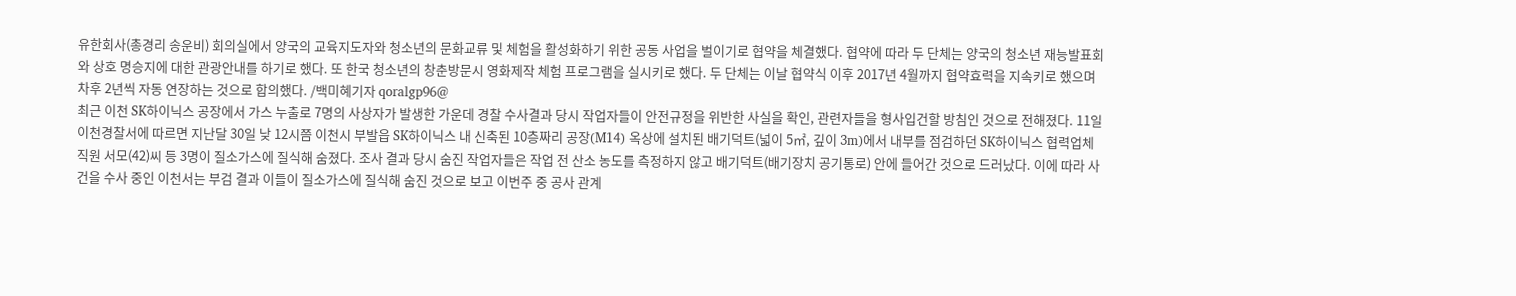유한회사(총경리 송운비) 회의실에서 양국의 교육지도자와 청소년의 문화교류 및 체험을 활성화하기 위한 공동 사업을 벌이기로 협약을 체결했다. 협약에 따라 두 단체는 양국의 청소년 재능발표회와 상호 명승지에 대한 관광안내를 하기로 했다. 또 한국 청소년의 창춘방문시 영화제작 체험 프로그램을 실시키로 했다. 두 단체는 이날 협약식 이후 2017년 4월까지 협약효력을 지속키로 했으며 차후 2년씩 자동 연장하는 것으로 합의했다. /백미혜기자 qoralgp96@
최근 이천 SK하이닉스 공장에서 가스 누출로 7명의 사상자가 발생한 가운데 경찰 수사결과 당시 작업자들이 안전규정을 위반한 사실을 확인, 관련자들을 형사입건할 방침인 것으로 전해졌다. 11일 이천경찰서에 따르면 지난달 30일 낮 12시쯤 이천시 부발읍 SK하이닉스 내 신축된 10층짜리 공장(M14) 옥상에 설치된 배기덕트(넓이 5㎡, 깊이 3m)에서 내부를 점검하던 SK하이닉스 협력업체 직원 서모(42)씨 등 3명이 질소가스에 질식해 숨졌다. 조사 결과 당시 숨진 작업자들은 작업 전 산소 농도를 측정하지 않고 배기덕트(배기장치 공기통로) 안에 들어간 것으로 드러났다. 이에 따라 사건을 수사 중인 이천서는 부검 결과 이들이 질소가스에 질식해 숨진 것으로 보고 이번주 중 공사 관계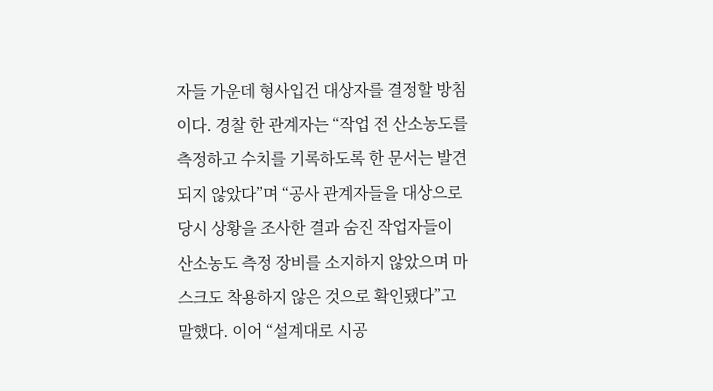자들 가운데 형사입건 대상자를 결정할 방침이다. 경찰 한 관계자는 “작업 전 산소농도를 측정하고 수치를 기록하도록 한 문서는 발견되지 않았다”며 “공사 관계자들을 대상으로 당시 상황을 조사한 결과 숨진 작업자들이 산소농도 측정 장비를 소지하지 않았으며 마스크도 착용하지 않은 것으로 확인됐다”고 말했다. 이어 “설계대로 시공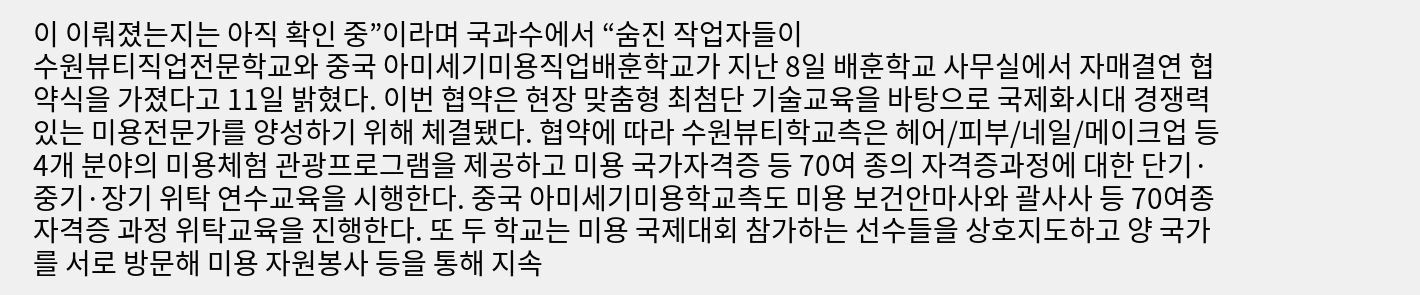이 이뤄졌는지는 아직 확인 중”이라며 국과수에서 “숨진 작업자들이
수원뷰티직업전문학교와 중국 아미세기미용직업배훈학교가 지난 8일 배훈학교 사무실에서 자매결연 협약식을 가졌다고 11일 밝혔다. 이번 협약은 현장 맞춤형 최첨단 기술교육을 바탕으로 국제화시대 경쟁력있는 미용전문가를 양성하기 위해 체결됐다. 협약에 따라 수원뷰티학교측은 헤어/피부/네일/메이크업 등 4개 분야의 미용체험 관광프로그램을 제공하고 미용 국가자격증 등 70여 종의 자격증과정에 대한 단기·중기·장기 위탁 연수교육을 시행한다. 중국 아미세기미용학교측도 미용 보건안마사와 괄사사 등 70여종 자격증 과정 위탁교육을 진행한다. 또 두 학교는 미용 국제대회 참가하는 선수들을 상호지도하고 양 국가를 서로 방문해 미용 자원봉사 등을 통해 지속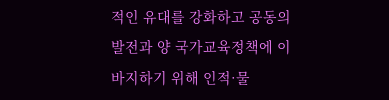적인 유대를 강화하고 공동의 발전과 양 국가교육정책에 이바지하기 위해 인적·물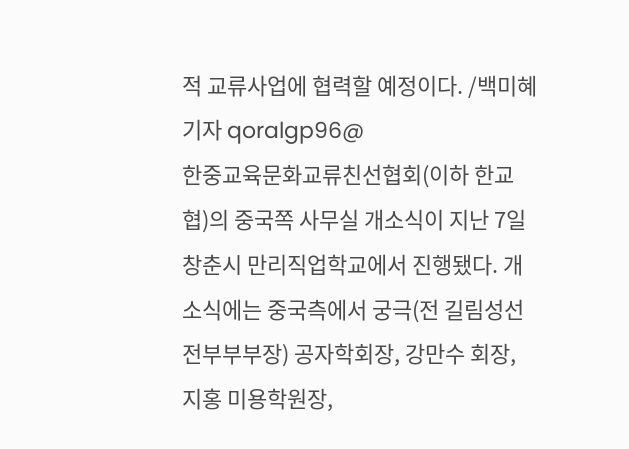적 교류사업에 협력할 예정이다. /백미혜기자 qoralgp96@
한중교육문화교류친선협회(이하 한교협)의 중국쪽 사무실 개소식이 지난 7일 창춘시 만리직업학교에서 진행됐다. 개소식에는 중국측에서 궁극(전 길림성선전부부부장) 공자학회장, 강만수 회장, 지홍 미용학원장,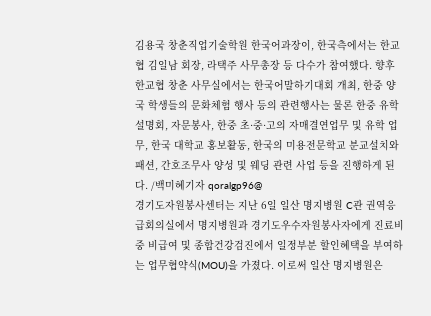김용국 창춘직업기술학원 한국어과장이, 한국측에서는 한교협 김일남 회장, 라택주 사무총장 등 다수가 참여했다. 향후 한교협 창춘 사무실에서는 한국어말하기대회 개최, 한중 양국 학생들의 문화체험 행사 등의 관련행사는 물론 한중 유학설명회, 자문봉사, 한중 초·중·고의 자매결연업무 및 유학 업무, 한국 대학교 홍보활동, 한국의 미용전문학교 분교설치와 패션, 간호조무사 양성 및 웨딩 관련 사업 등을 진행하게 된다. /백미혜기자 qoralgp96@
경기도자원봉사센터는 지난 6일 일산 명지병원 C관 권역응급회의실에서 명지병원과 경기도우수자원봉사자에게 진료비 중 비급여 및 종합건강검진에서 일정부분 할인혜택을 부여하는 업무협약식(MOU)을 가졌다. 이로써 일산 명지병원은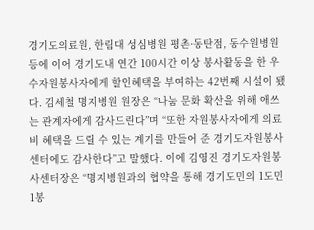경기도의료원, 한림대 성심병원 평촌·동탄점, 동수원병원 등에 이어 경기도내 연간 100시간 이상 봉사활동을 한 우수자원봉사자에게 할인혜택을 부여하는 42번째 시설이 됐다. 김세철 명지병원 원장은 “나눔 문화 확산을 위해 애쓰는 관계자에게 감사드린다”며 “또한 자원봉사자에게 의료비 혜택을 드릴 수 있는 계기를 만들어 준 경기도자원봉사센터에도 감사한다”고 말했다. 이에 김영진 경기도자원봉사센터장은 “명지병원과의 협약을 통해 경기도민의 1도민 1봉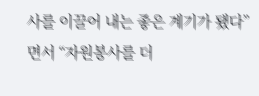사를 이끌어 내는 좋은 계기가 됐다”면서 “자원봉사를 더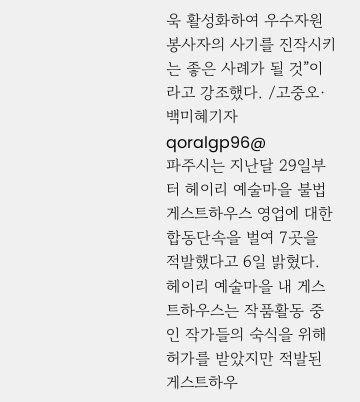욱 활성화하여 우수자원봉사자의 사기를 진작시키는 좋은 사례가 될 것”이라고 강조했다. /고중오·백미혜기자 qoralgp96@
파주시는 지난달 29일부터 헤이리 예술마을 불법 게스트하우스 영업에 대한 합동단속을 벌여 7곳을 적발했다고 6일 밝혔다. 헤이리 예술마을 내 게스트하우스는 작품활동 중인 작가들의 숙식을 위해 허가를 받았지만 적발된 게스트하우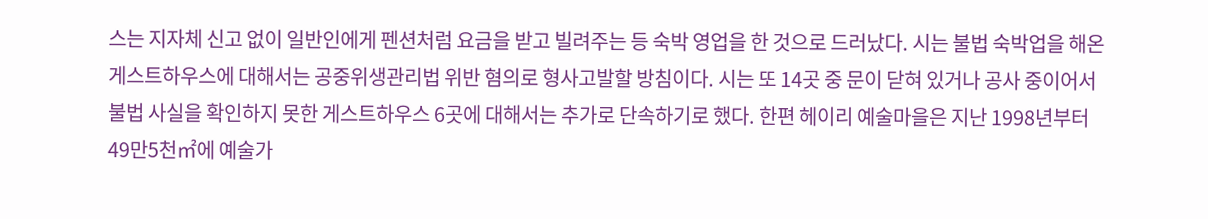스는 지자체 신고 없이 일반인에게 펜션처럼 요금을 받고 빌려주는 등 숙박 영업을 한 것으로 드러났다. 시는 불법 숙박업을 해온 게스트하우스에 대해서는 공중위생관리법 위반 혐의로 형사고발할 방침이다. 시는 또 14곳 중 문이 닫혀 있거나 공사 중이어서 불법 사실을 확인하지 못한 게스트하우스 6곳에 대해서는 추가로 단속하기로 했다. 한편 헤이리 예술마을은 지난 1998년부터 49만5천㎡에 예술가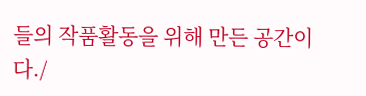들의 작품활동을 위해 만든 공간이다./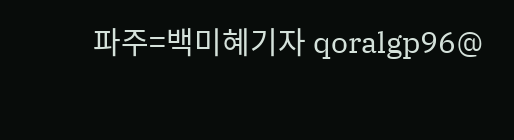파주=백미혜기자 qoralgp96@